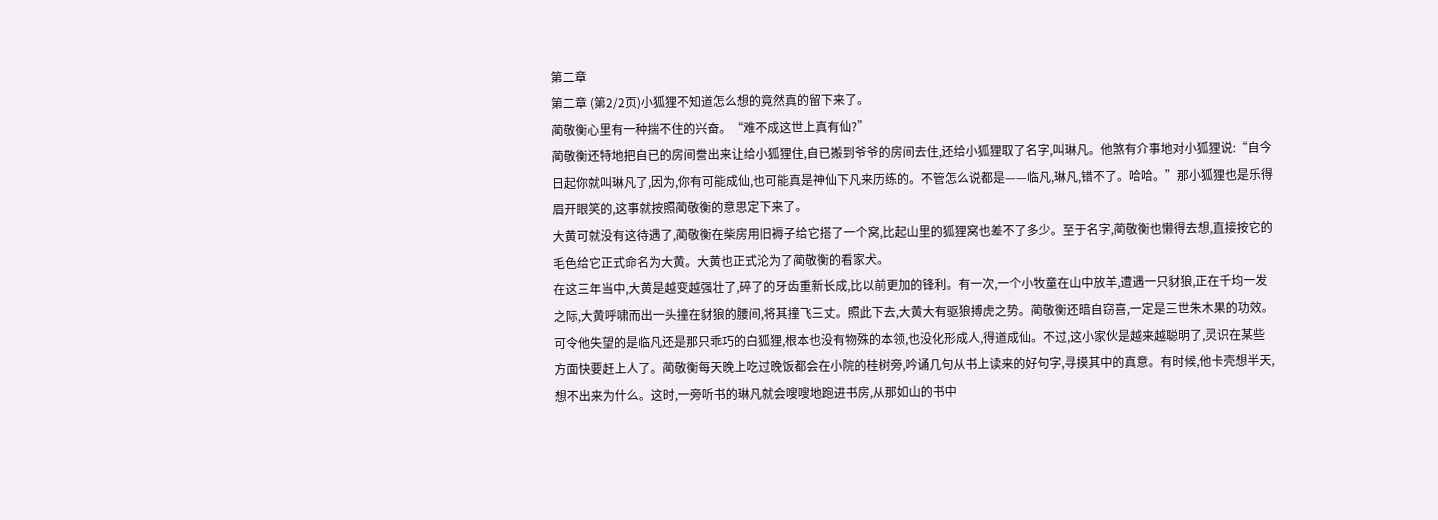第二章
第二章 (第2/2页)小狐狸不知道怎么想的竟然真的留下来了。
蔺敬衡心里有一种揣不住的兴奋。“难不成这世上真有仙?”
蔺敬衡还特地把自已的房间誊出来让给小狐狸住,自已搬到爷爷的房间去住,还给小狐狸取了名字,叫琳凡。他煞有介事地对小狐狸说:“自今日起你就叫琳凡了,因为,你有可能成仙,也可能真是神仙下凡来历练的。不管怎么说都是——临凡,琳凡,错不了。哈哈。”那小狐狸也是乐得眉开眼笑的,这事就按照蔺敬衡的意思定下来了。
大黄可就没有这待遇了,蔺敬衡在柴房用旧褥子给它搭了一个窝,比起山里的狐狸窝也差不了多少。至于名字,蔺敬衡也懒得去想,直接按它的毛色给它正式命名为大黄。大黄也正式沦为了蔺敬衡的看家犬。
在这三年当中,大黄是越变越强壮了,碎了的牙齿重新长成,比以前更加的锋利。有一次,一个小牧童在山中放羊,遭遇一只豺狼,正在千均一发之际,大黄呼啸而出一头撞在豺狼的腰间,将其撞飞三丈。照此下去,大黄大有驱狼搏虎之势。蔺敬衡还暗自窃喜,一定是三世朱木果的功效。可令他失望的是临凡还是那只乖巧的白狐狸,根本也没有物殊的本领,也没化形成人,得道成仙。不过,这小家伙是越来越聪明了,灵识在某些方面快要赶上人了。蔺敬衡每天晚上吃过晚饭都会在小院的桂树旁,吟诵几句从书上读来的好句字,寻摸其中的真意。有时候,他卡壳想半天,想不出来为什么。这时,一旁听书的琳凡就会嗖嗖地跑进书房,从那如山的书中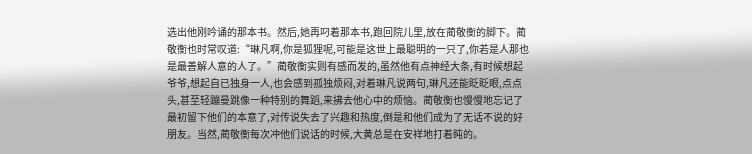选出他刚吟诵的那本书。然后,她再叼着那本书,跑回院儿里,放在蔺敬衡的脚下。蔺敬衡也时常叹道:“琳凡啊,你是狐狸呢,可能是这世上最聪明的一只了,你若是人那也是最善解人意的人了。”蔺敬衡实则有感而发的,虽然他有点神经大条,有时候想起爷爷,想起自已独身一人,也会感到孤独烦闷,对着琳凡说两句,琳凡还能眨眨眼,点点头,甚至轻蹦曼跳像一种特别的舞蹈,来拂去他心中的烦恼。蔺敬衡也慢慢地忘记了最初留下他们的本意了,对传说失去了兴趣和热度,倒是和他们成为了无话不说的好朋友。当然,蔺敬衡每次冲他们说话的时候,大黄总是在安祥地打着盹的。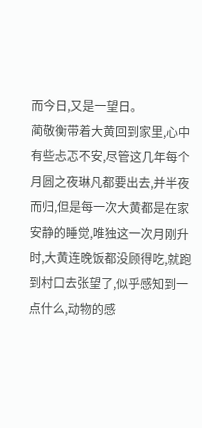而今日,又是一望日。
蔺敬衡带着大黄回到家里,心中有些忐忑不安,尽管这几年每个月圆之夜琳凡都要出去,并半夜而归,但是每一次大黄都是在家安静的睡觉,唯独这一次月刚升时,大黄连晚饭都没顾得吃,就跑到村口去张望了,似乎感知到一点什么,动物的感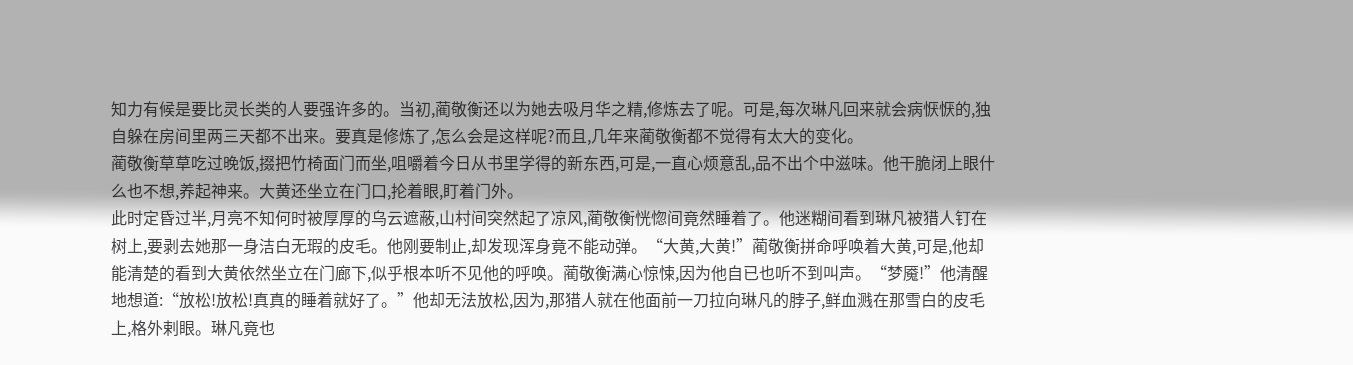知力有候是要比灵长类的人要强许多的。当初,蔺敬衡还以为她去吸月华之精,修炼去了呢。可是,每次琳凡回来就会病恹恹的,独自躲在房间里两三天都不出来。要真是修炼了,怎么会是这样呢?而且,几年来蔺敬衡都不觉得有太大的变化。
蔺敬衡草草吃过晚饭,掇把竹椅面门而坐,咀嚼着今日从书里学得的新东西,可是,一直心烦意乱,品不出个中滋味。他干脆闭上眼什么也不想,养起神来。大黄还坐立在门口,抡着眼,盯着门外。
此时定昏过半,月亮不知何时被厚厚的乌云遮蔽,山村间突然起了凉风,蔺敬衡恍惚间竟然睡着了。他迷糊间看到琳凡被猎人钉在树上,要剥去她那一身洁白无瑕的皮毛。他刚要制止,却发现浑身竟不能动弹。“大黄,大黄!”蔺敬衡拼命呼唤着大黄,可是,他却能清楚的看到大黄依然坐立在门廊下,似乎根本听不见他的呼唤。蔺敬衡满心惊悚,因为他自已也听不到叫声。“梦魇!”他清醒地想道:“放松!放松!真真的睡着就好了。”他却无法放松,因为,那猎人就在他面前一刀拉向琳凡的脖子,鲜血溅在那雪白的皮毛上,格外剌眼。琳凡竟也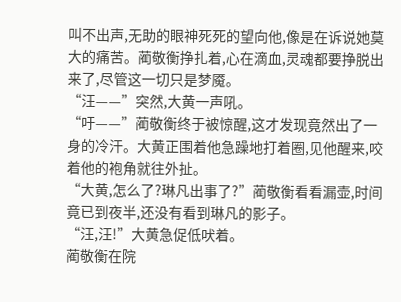叫不出声,无助的眼神死死的望向他,像是在诉说她莫大的痛苦。蔺敬衡挣扎着,心在滴血,灵魂都要挣脱出来了,尽管这一切只是梦魇。
“汪——”突然,大黄一声吼。
“吁——”蔺敬衡终于被惊醒,这才发现竟然出了一身的冷汗。大黄正围着他急躁地打着圈,见他醒来,咬着他的袍角就往外扯。
“大黄,怎么了?琳凡出事了?”蔺敬衡看看漏壶,时间竟已到夜半,还没有看到琳凡的影子。
“汪,汪!”大黄急促低吠着。
蔺敬衡在院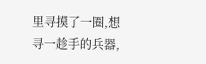里寻摸了一圈,想寻一趁手的兵器,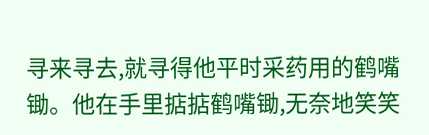寻来寻去,就寻得他平时采药用的鹤嘴锄。他在手里掂掂鹤嘴锄,无奈地笑笑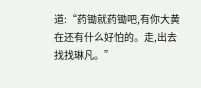道:“药锄就药锄吧,有你大黄在还有什么好怕的。走,出去找找琳凡。”